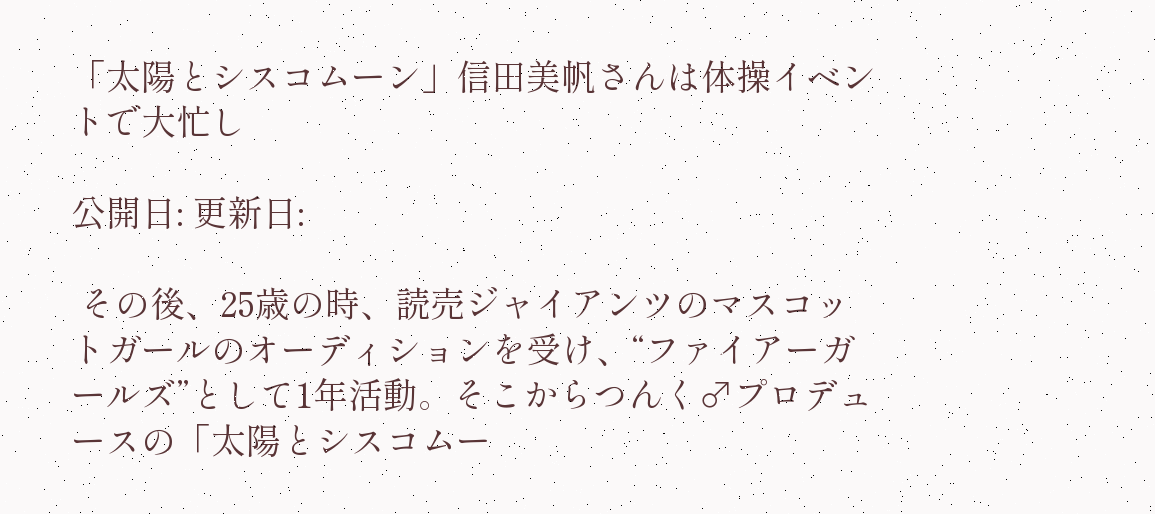「太陽とシスコムーン」信田美帆さんは体操イベントで大忙し

公開日: 更新日:

 その後、25歳の時、読売ジャイアンツのマスコットガールのオーディションを受け、“ファイアーガールズ”として1年活動。そこからつんく♂プロデュースの「太陽とシスコムー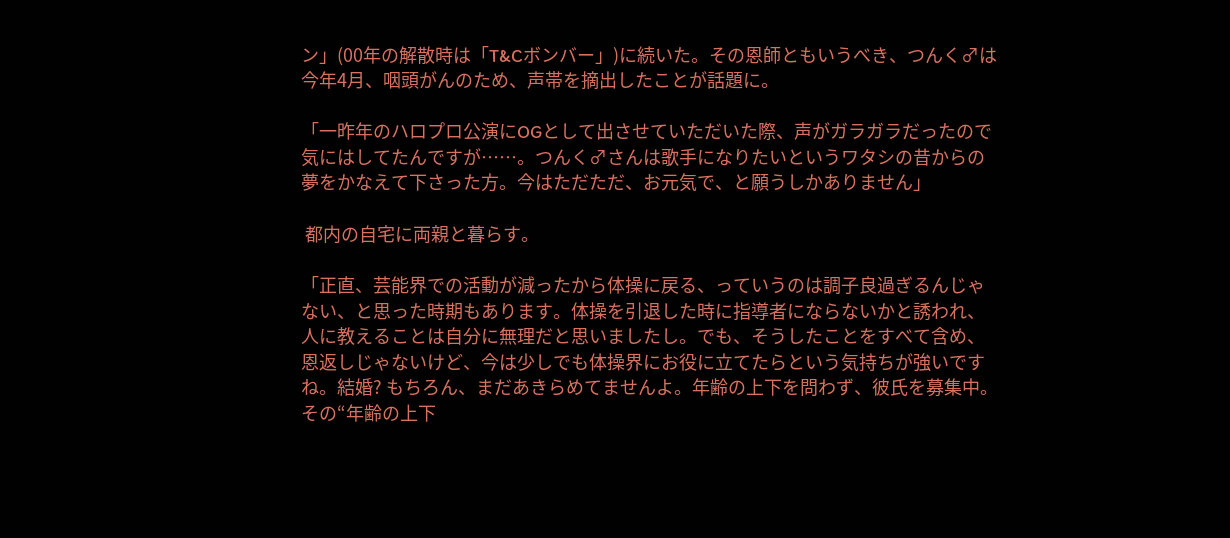ン」(00年の解散時は「T&Cボンバー」)に続いた。その恩師ともいうべき、つんく♂は今年4月、咽頭がんのため、声帯を摘出したことが話題に。

「一昨年のハロプロ公演にOGとして出させていただいた際、声がガラガラだったので気にはしてたんですが……。つんく♂さんは歌手になりたいというワタシの昔からの夢をかなえて下さった方。今はただただ、お元気で、と願うしかありません」

 都内の自宅に両親と暮らす。

「正直、芸能界での活動が減ったから体操に戻る、っていうのは調子良過ぎるんじゃない、と思った時期もあります。体操を引退した時に指導者にならないかと誘われ、人に教えることは自分に無理だと思いましたし。でも、そうしたことをすべて含め、恩返しじゃないけど、今は少しでも体操界にお役に立てたらという気持ちが強いですね。結婚? もちろん、まだあきらめてませんよ。年齢の上下を問わず、彼氏を募集中。その“年齢の上下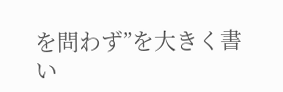を問わず”を大きく書い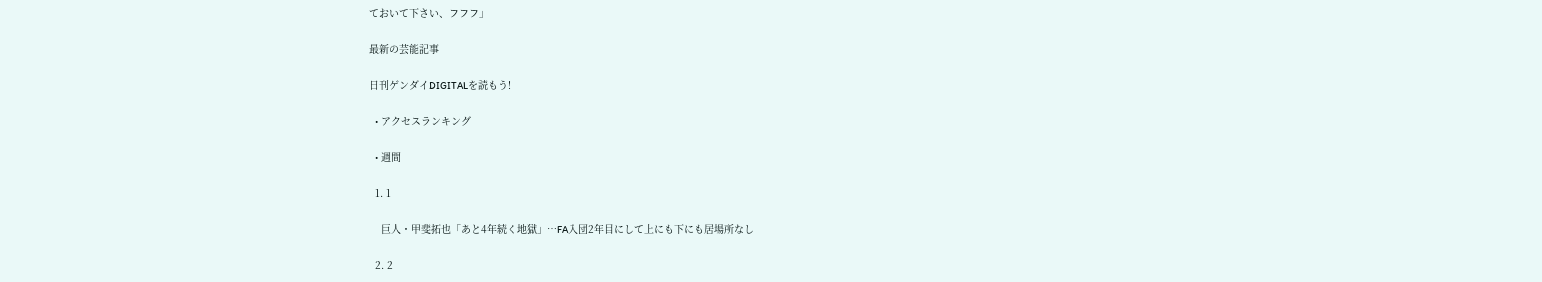ておいて下さい、フフフ」

最新の芸能記事

日刊ゲンダイDIGITALを読もう!

  • アクセスランキング

  • 週間

  1. 1

    巨人・甲斐拓也「あと4年続く地獄」…FA入団2年目にして上にも下にも居場所なし

  2. 2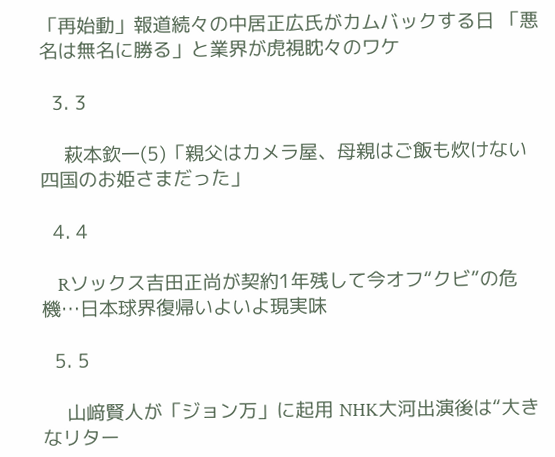「再始動」報道続々の中居正広氏がカムバックする日 「悪名は無名に勝る」と業界が虎視眈々のワケ

  3. 3

    萩本欽一(5)「親父はカメラ屋、母親はご飯も炊けない四国のお姫さまだった」

  4. 4

    Rソックス吉田正尚が契約1年残して今オフ“クビ”の危機…日本球界復帰いよいよ現実味

  5. 5

    山﨑賢人が「ジョン万」に起用 NHK大河出演後は“大きなリター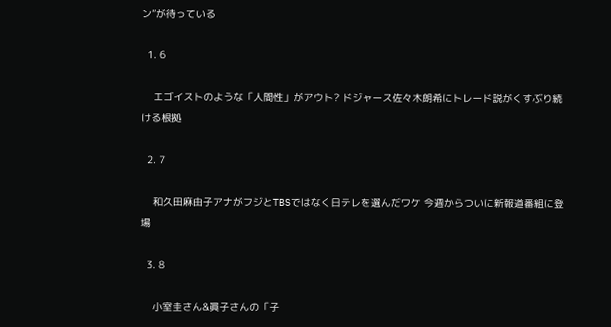ン”が待っている

  1. 6

    エゴイストのような「人間性」がアウト? ドジャース佐々木朗希にトレード説がくすぶり続ける根拠

  2. 7

    和久田麻由子アナがフジとTBSではなく日テレを選んだワケ 今週からついに新報道番組に登場

  3. 8

    小室圭さん&眞子さんの「子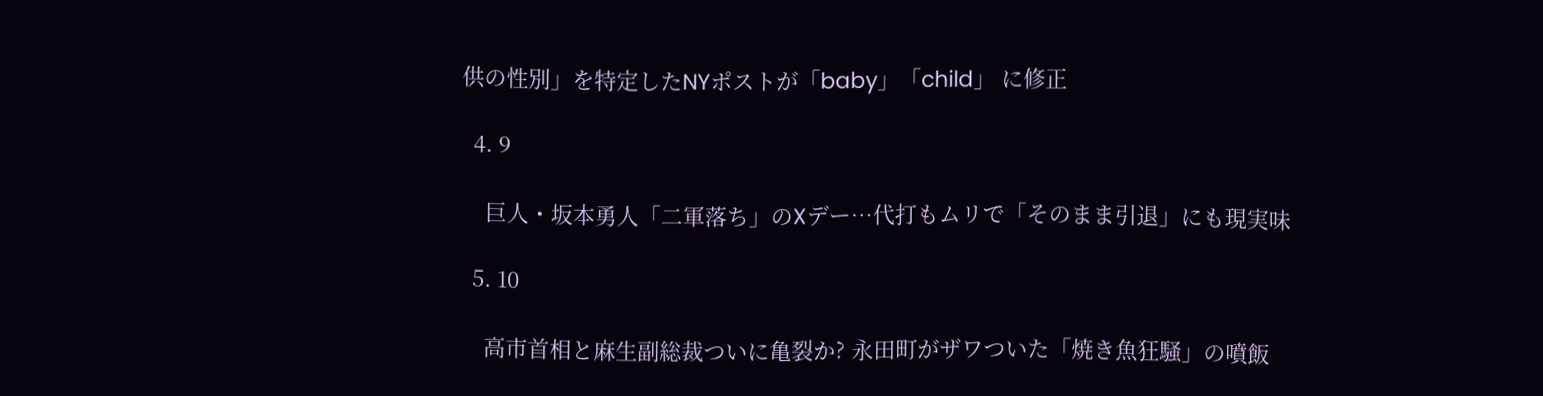供の性別」を特定したNYポストが「baby」「child」 に修正

  4. 9

    巨人・坂本勇人「二軍落ち」のXデー…代打もムリで「そのまま引退」にも現実味

  5. 10

    高市首相と麻生副総裁ついに亀裂か? 永田町がザワついた「焼き魚狂騒」の噴飯